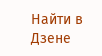Найти в Дзене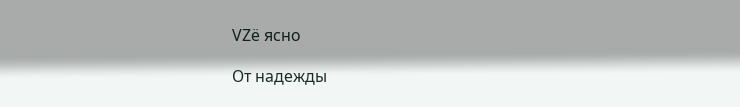VZё ясно

От надежды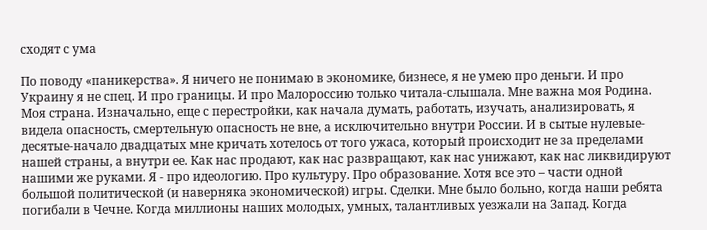сходят с ума

По поводу «паникерства». Я ничего не понимаю в экономике, бизнесе, я не умею про деньги. И про Украину я не спец. И про границы. И про Малороссию только читала-слышала. Мне важна моя Родина. Моя страна. Изначально, еще с перестройки, как начала думать, работать, изучать, анализировать, я видела опасность, смертельную опасность не вне, а исключительно внутри России. И в сытые нулевые-десятые-начало двадцатых мне кричать хотелось от того ужаса, который происходит не за пределами нашей страны, а внутри ее. Как нас продают, как нас развращают, как нас унижают, как нас ликвидируют нашими же руками. Я - про идеологию. Про культуру. Про образование. Хотя все это – части одной большой политической (и наверняка экономической) игры. Сделки. Мне было больно, когда наши ребята погибали в Чечне. Когда миллионы наших молодых, умных, талантливых уезжали на Запад. Когда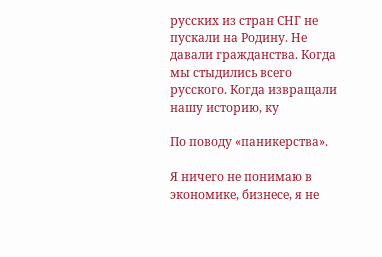русских из стран СНГ не пускали на Родину. Не давали гражданства. Когда мы стыдились всего русского. Когда извращали нашу историю, ку

По поводу «паникерства».

Я ничего не понимаю в экономике, бизнесе, я не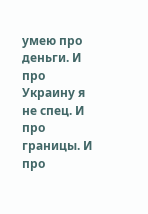умею про деньги. И про Украину я не спец. И про границы. И про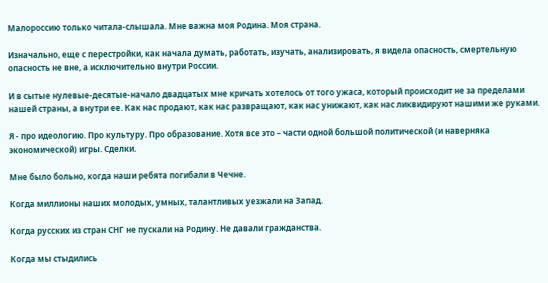Малороссию только читала-слышала. Мне важна моя Родина. Моя страна.

Изначально, еще с перестройки, как начала думать, работать, изучать, анализировать, я видела опасность, смертельную опасность не вне, а исключительно внутри России.

И в сытые нулевые-десятые-начало двадцатых мне кричать хотелось от того ужаса, который происходит не за пределами нашей страны, а внутри ее. Как нас продают, как нас развращают, как нас унижают, как нас ликвидируют нашими же руками.

Я - про идеологию. Про культуру. Про образование. Хотя все это – части одной большой политической (и наверняка экономической) игры. Сделки.

Мне было больно, когда наши ребята погибали в Чечне.

Когда миллионы наших молодых, умных, талантливых уезжали на Запад.

Когда русских из стран СНГ не пускали на Родину. Не давали гражданства.

Когда мы стыдились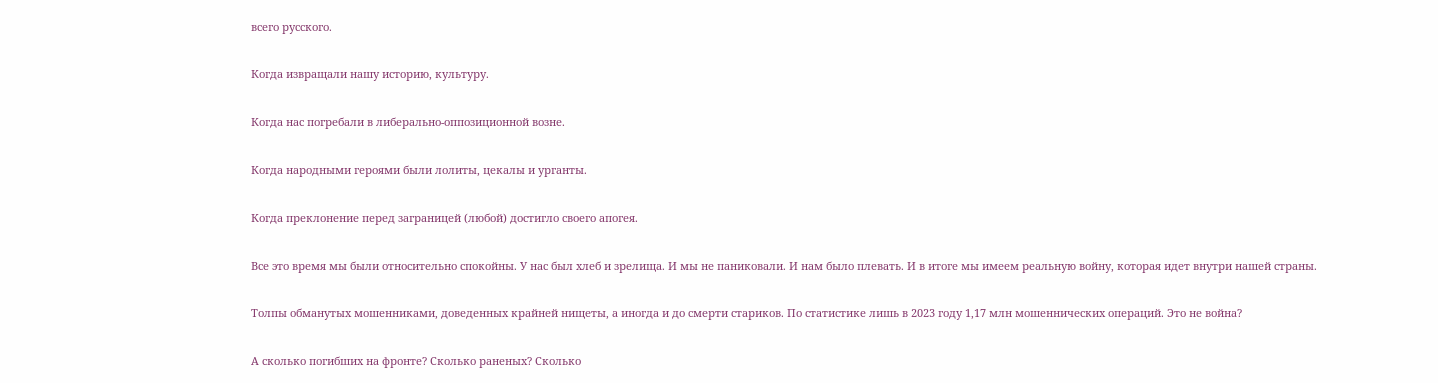всего русского.

Когда извращали нашу историю, культуру.

Когда нас погребали в либерально-оппозиционной возне.

Когда народными героями были лолиты, цекалы и урганты.

Когда преклонение перед заграницей (любой) достигло своего апогея.

Все это время мы были относительно спокойны. У нас был хлеб и зрелища. И мы не паниковали. И нам было плевать. И в итоге мы имеем реальную войну, которая идет внутри нашей страны.

Толпы обманутых мошенниками, доведенных крайней нищеты, а иногда и до смерти стариков. По статистике лишь в 2023 году 1,17 млн мошеннических операций. Это не война?

А сколько погибших на фронте? Сколько раненых? Сколько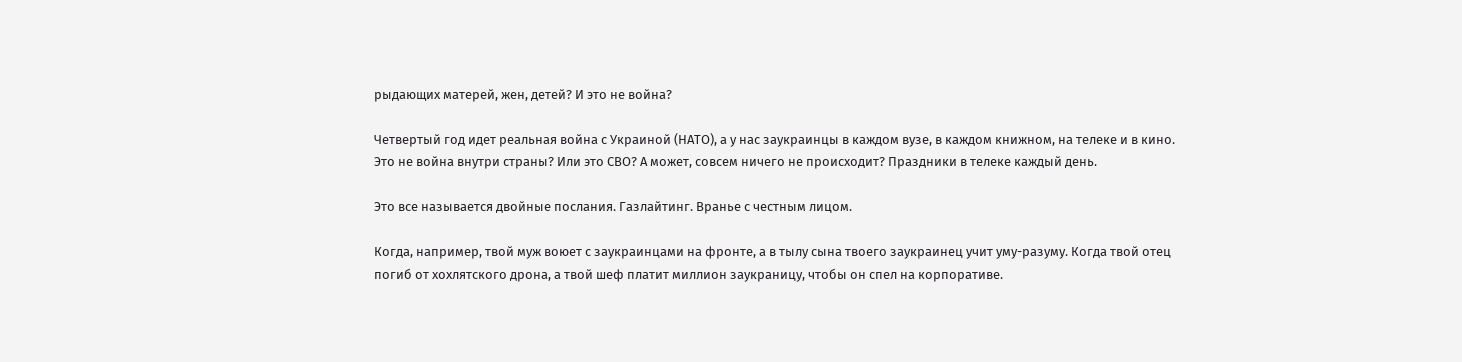рыдающих матерей, жен, детей? И это не война?

Четвертый год идет реальная война с Украиной (НАТО), а у нас заукраинцы в каждом вузе, в каждом книжном, на телеке и в кино. Это не война внутри страны? Или это СВО? А может, совсем ничего не происходит? Праздники в телеке каждый день.

Это все называется двойные послания. Газлайтинг. Вранье с честным лицом.

Когда, например, твой муж воюет с заукраинцами на фронте, а в тылу сына твоего заукраинец учит уму-разуму. Когда твой отец погиб от хохлятского дрона, а твой шеф платит миллион заукраницу, чтобы он спел на корпоративе.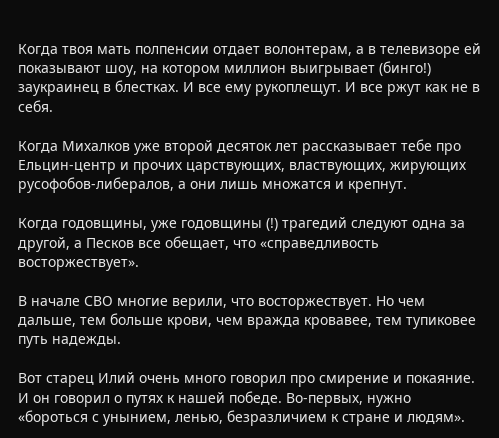Когда твоя мать полпенсии отдает волонтерам, а в телевизоре ей показывают шоу, на котором миллион выигрывает (бинго!) заукраинец в блестках. И все ему рукоплещут. И все ржут как не в себя.

Когда Михалков уже второй десяток лет рассказывает тебе про Ельцин-центр и прочих царствующих, властвующих, жирующих русофобов-либералов, а они лишь множатся и крепнут.

Когда годовщины, уже годовщины (!) трагедий следуют одна за другой, а Песков все обещает, что «справедливость восторжествует».

В начале СВО многие верили, что восторжествует. Но чем дальше, тем больше крови, чем вражда кровавее, тем тупиковее путь надежды.

Вот старец Илий очень много говорил про смирение и покаяние. И он говорил о путях к нашей победе. Во-первых, нужно «бороться с унынием, ленью, безразличием к стране и людям».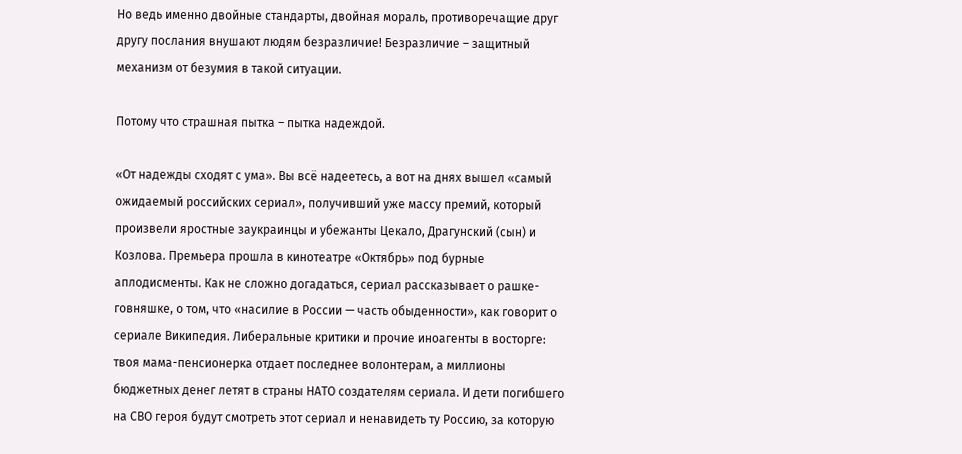Но ведь именно двойные стандарты, двойная мораль, противоречащие друг другу послания внушают людям безразличие! Безразличие – защитный механизм от безумия в такой ситуации.

Потому что страшная пытка – пытка надеждой.

«От надежды сходят с ума». Вы всё надеетесь, а вот на днях вышел «самый ожидаемый российских сериал», получивший уже массу премий, который произвели яростные заукраинцы и убежанты Цекало, Драгунский (сын) и Козлова. Премьера прошла в кинотеатре «Октябрь» под бурные аплодисменты. Как не сложно догадаться, сериал рассказывает о рашке-говняшке, о том, что «насилие в России — часть обыденности», как говорит о сериале Википедия. Либеральные критики и прочие иноагенты в восторге: твоя мама-пенсионерка отдает последнее волонтерам, а миллионы бюджетных денег летят в страны НАТО создателям сериала. И дети погибшего на СВО героя будут смотреть этот сериал и ненавидеть ту Россию, за которую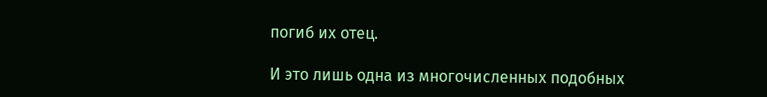погиб их отец.

И это лишь одна из многочисленных подобных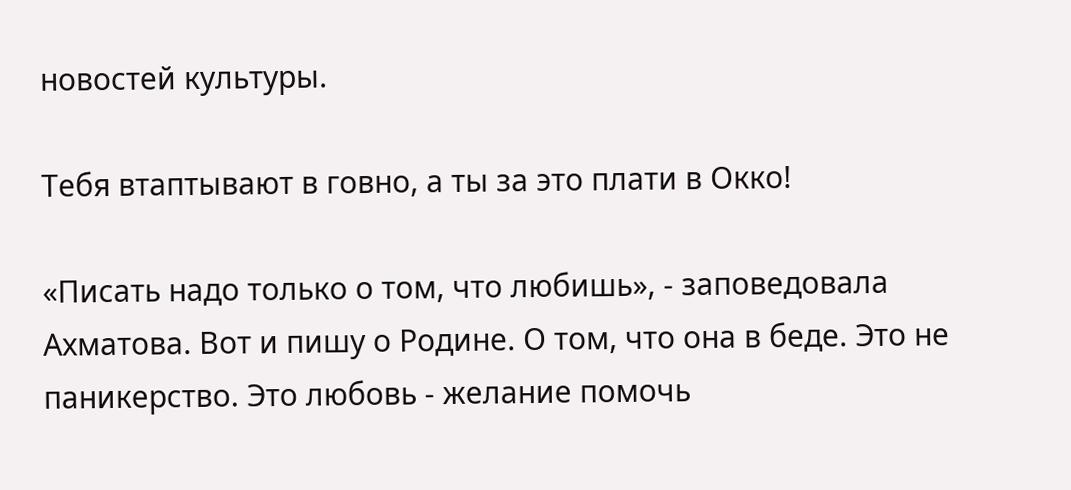новостей культуры.

Тебя втаптывают в говно, а ты за это плати в Окко!

«Писать надо только о том, что любишь», - заповедовала Ахматова. Вот и пишу о Родине. О том, что она в беде. Это не паникерство. Это любовь - желание помочь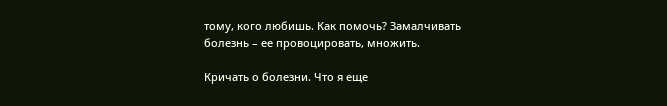тому, кого любишь. Как помочь? Замалчивать болезнь – ее провоцировать, множить.

Кричать о болезни. Что я еще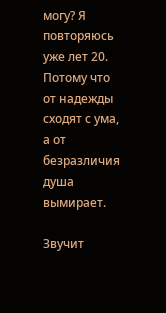могу? Я повторяюсь уже лет 20. Потому что от надежды сходят с ума, а от безразличия душа вымирает.

Звучит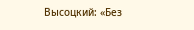Высоцкий: «Без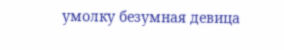умолку безумная девица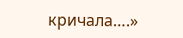кричала….»